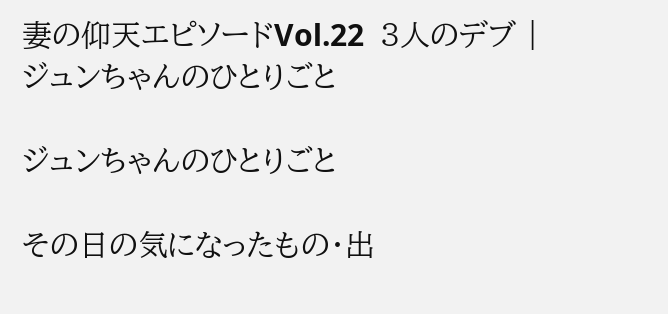妻の仰天エピソードVol.22  3人のデブ | ジュンちゃんのひとりごと

ジュンちゃんのひとりごと

その日の気になったもの・出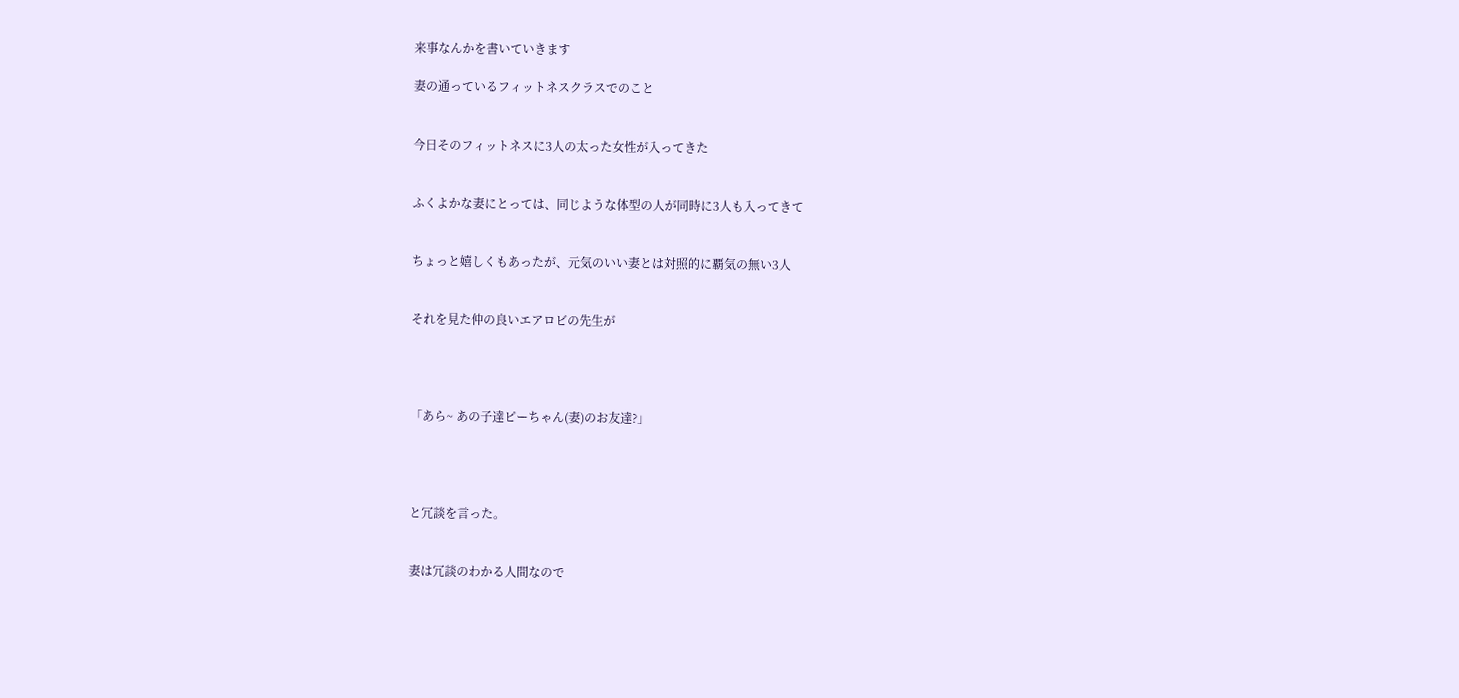来事なんかを書いていきます

妻の通っているフィットネスクラスでのこと


今日そのフィットネスに3人の太った女性が入ってきた


ふくよかな妻にとっては、同じような体型の人が同時に3人も入ってきて


ちょっと嬉しくもあったが、元気のいい妻とは対照的に覇気の無い3人


それを見た仲の良いエアロビの先生が




「あら~ あの子達ピーちゃん(妻)のお友達?」




と冗談を言った。


妻は冗談のわかる人間なので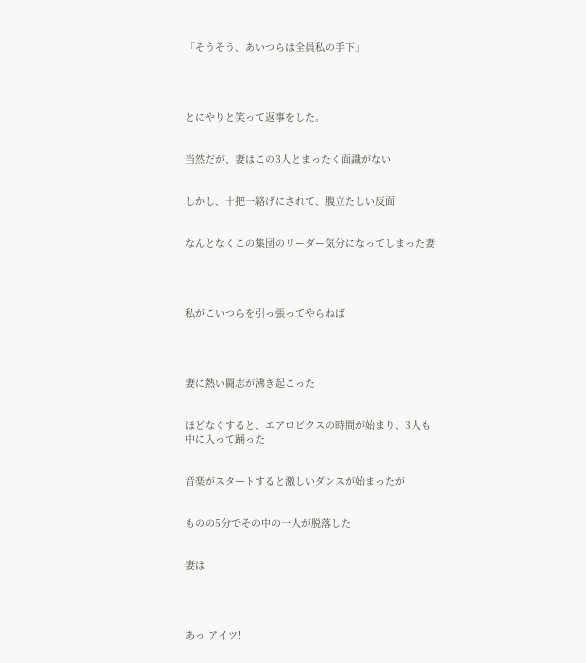「そうそう、あいつらは全員私の手下」




とにやりと笑って返事をした。


当然だが、妻はこの3人とまったく面識がない


しかし、十把一絡げにされて、腹立たしい反面


なんとなくこの集団のリーダー気分になってしまった妻




私がこいつらを引っ張ってやらねば




妻に熱い闘志が沸き起こった


ほどなくすると、エアロビクスの時間が始まり、3人も中に入って踊った


音楽がスタートすると激しいダンスが始まったが


ものの5分でその中の一人が脱落した


妻は




あっ アイツ!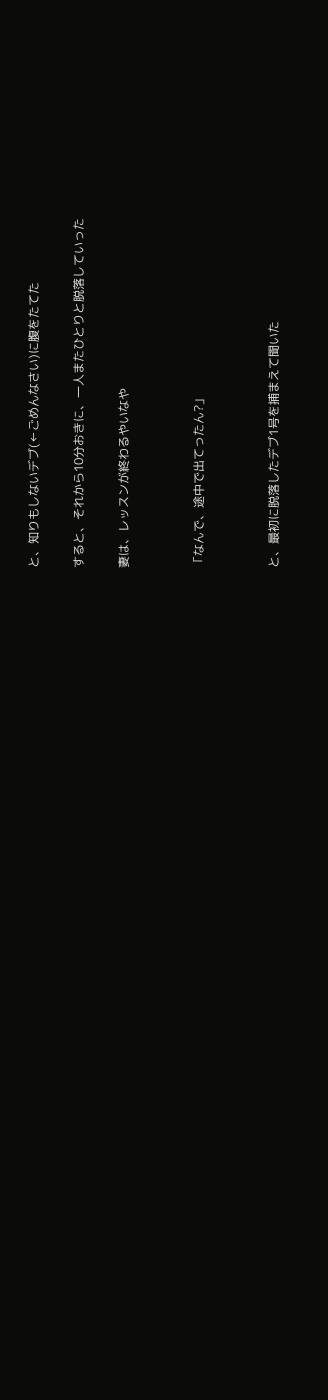と、知りもしないデブ(←ごめんなさい)に腹をたてた


すると、それから10分おきに、一人またひとりと脱落していった


妻は、レッスンが終わるやいなや




「なんで、途中で出てったん?」




と、最初に脱落したデブ1号を捕まえて聞いた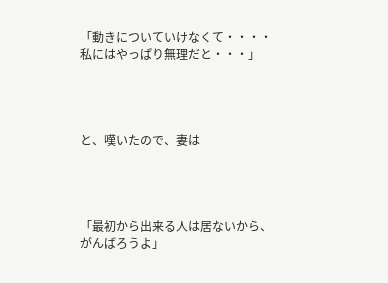「動きについていけなくて・・・・私にはやっぱり無理だと・・・」




と、嘆いたので、妻は




「最初から出来る人は居ないから、がんばろうよ」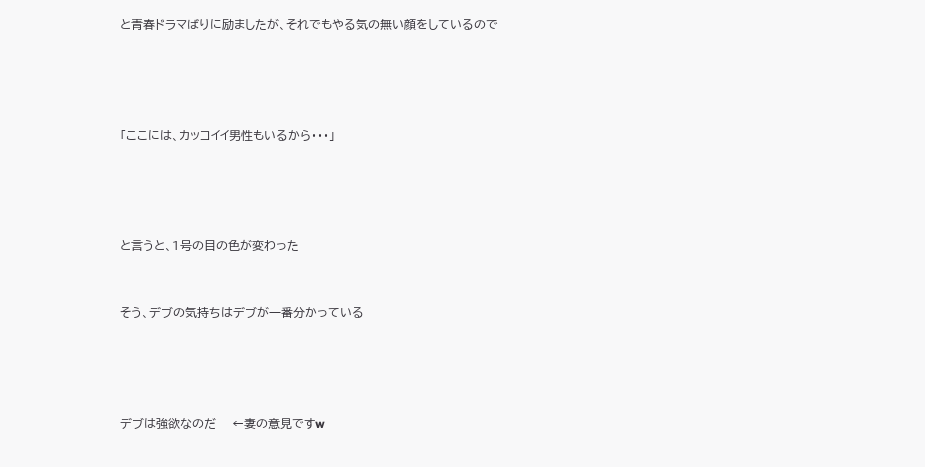と青春ドラマばりに励ましたが、それでもやる気の無い顔をしているので




「ここには、カッコイイ男性もいるから・・・」




と言うと、1号の目の色が変わった


そう、デブの気持ちはデブが一番分かっている




デブは強欲なのだ    ←妻の意見ですw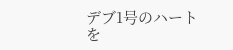デブ1号のハートを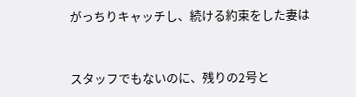がっちりキャッチし、続ける約束をした妻は


スタッフでもないのに、残りの2号と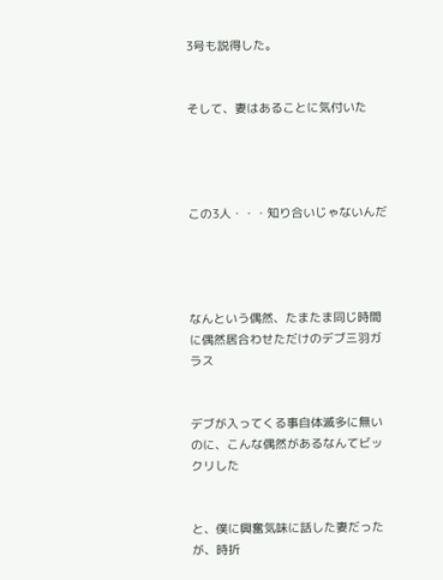3号も説得した。


そして、妻はあることに気付いた




この3人・・・知り合いじゃないんだ




なんという偶然、たまたま同じ時間に偶然居合わせただけのデブ三羽ガラス


デブが入ってくる事自体滅多に無いのに、こんな偶然があるなんてビックリした


と、僕に興奮気味に話した妻だったが、時折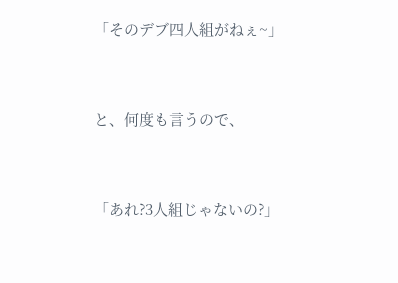「そのデブ四人組がねぇ~」




と、何度も言うので、




「あれ?3人組じゃないの?」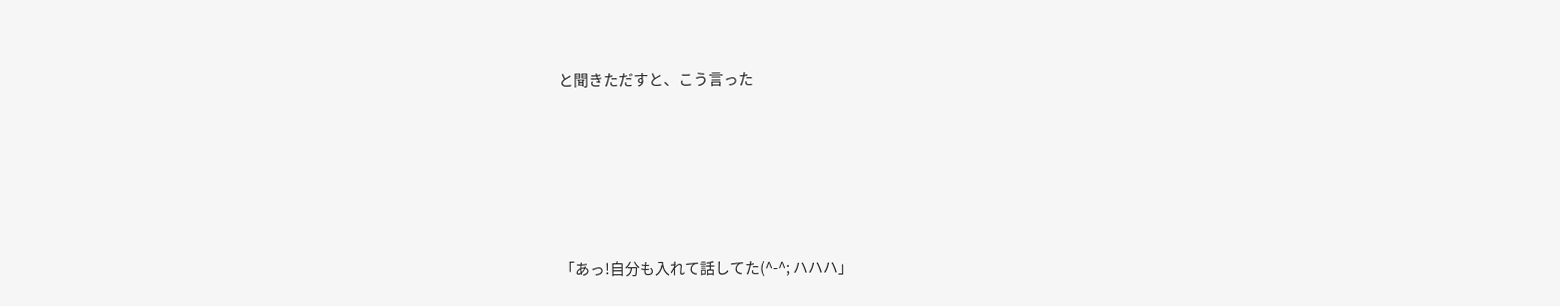と聞きただすと、こう言った






「あっ!自分も入れて話してた(^-^; ハハハ」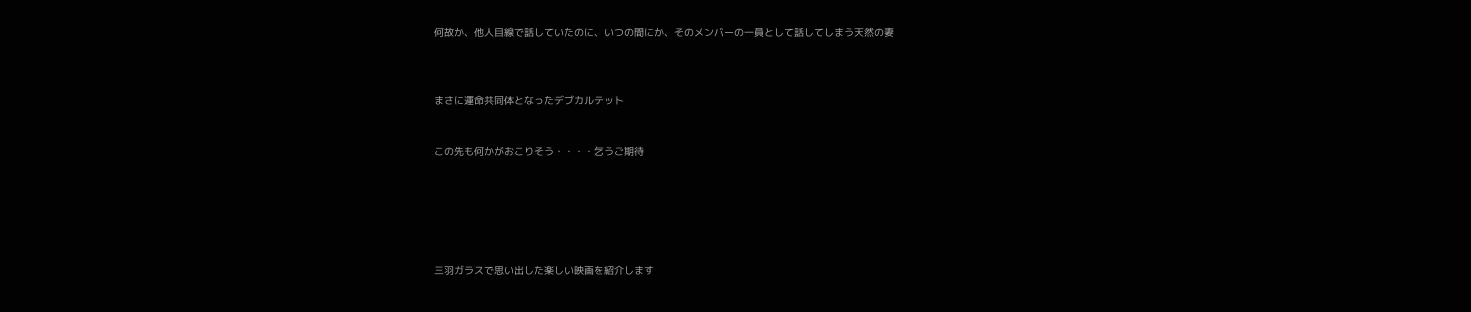何故か、他人目線で話していたのに、いつの間にか、そのメンバーの一員として話してしまう天然の妻



まさに運命共同体となったデブカルテット


この先も何かがおこりそう・・・・乞うご期待






三羽ガラスで思い出した楽しい映画を紹介します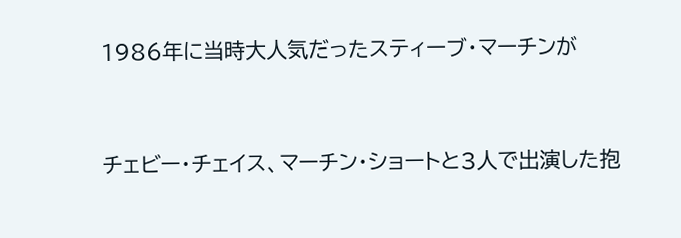1986年に当時大人気だったスティーブ・マーチンが


チェビー・チェイス、マーチン・ショートと3人で出演した抱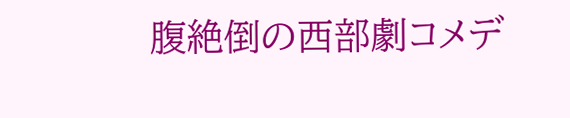腹絶倒の西部劇コメデ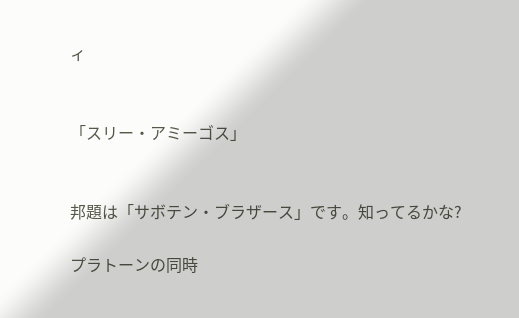ィ


「スリー・アミーゴス」


邦題は「サボテン・ブラザース」です。知ってるかな?

プラトーンの同時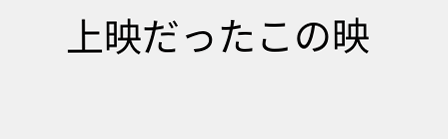上映だったこの映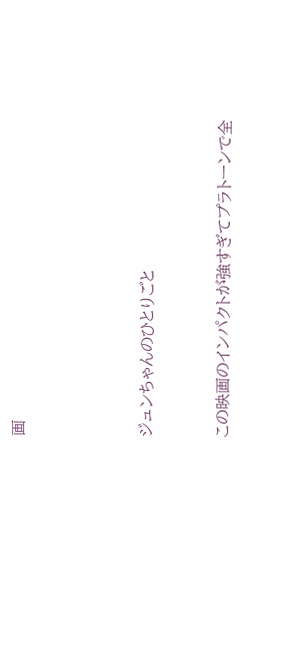画




ジュンちゃんのひとりごと


この映画のインパクトが強すぎてプラトーンで全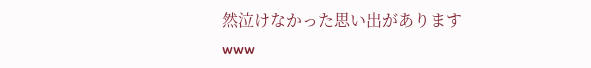然泣けなかった思い出がありますwww